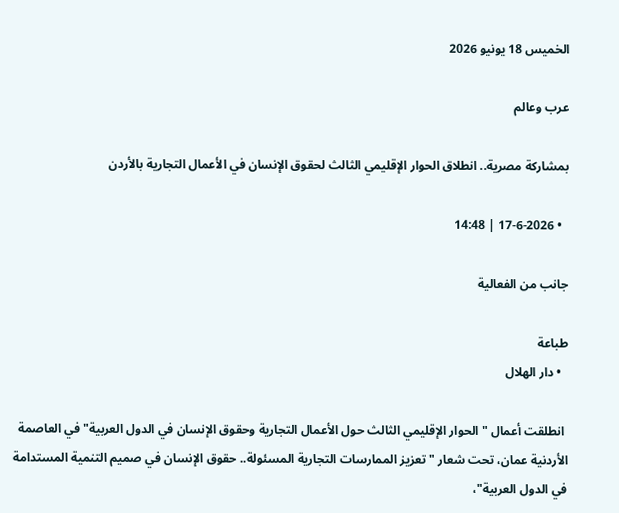الخميس 18 يونيو 2026

عرب وعالم

بمشاركة مصرية.. انطلاق الحوار الإقليمي الثالث لحقوق الإنسان في الأعمال التجارية بالأردن

  • 17-6-2026 | 14:48

جانب من الفعالية

طباعة
  • دار الهلال

 انطلقت أعمال "الحوار الإقليمي الثالث حول الأعمال التجارية وحقوق الإنسان في الدول العربية" في العاصمة الأردنية عمان، تحت شعار "تعزيز الممارسات التجارية المسئولة.. حقوق الإنسان في صميم التنمية المستدامة في الدول العربية"،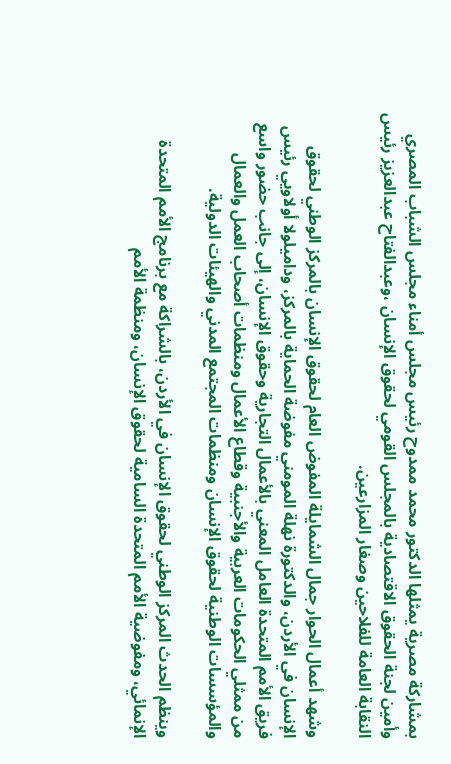بمشاركة مصرية يمثلها الدكتور محمد ممدوح رئيس مجلس أمناء مجلس الشباب المصري وأمين لجنة الحقوق الاقتصادية بالمجلس القومي لحقوق الإنسان ،وعبدالفتاح عبدالعزيز رئيس النقابة العامة للفلاحين وصغار المزارعين.

وشهد أعمال الحوار جمال الشمايلة المفوض العام لحقوق الإنسان بالمركز الوطني لحقوق الإنسان في الأردن، والدكتورة نهلة المومني مفوضة الحماية بالمركز، وداميلولا أولاويي رئيس فريق الأمم المتحدة العامل المعني بالأعمال التجارية وحقوق الإنسان، إلى جانب حضور واسع من ممثلي الحكومات العربية والأجنبية وقطاع الأعمال ومنظمات أصحاب العمل والعمال والمؤسسات الوطنية لحقوق الإنسان ومنظمات المجتمع المدني والهيئات الدولية.

وينظم الحدث المركز الوطني لحقوق الإنسان في الأردن، بالشراكة مع برنامج الأمم المتحدة الإنمائي، ومفوضية الأمم المتحدة السامية لحقوق الإنسان، ومنظمة الأمم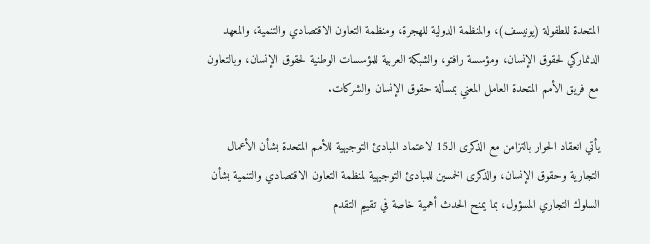المتحدة للطفولة (يونيسف)، والمنظمة الدولية للهجرة، ومنظمة التعاون الاقتصادي والتنمية، والمعهد الدنماركي لحقوق الإنسان، ومؤسسة رافتو، والشبكة العربية للمؤسسات الوطنية لحقوق الإنسان، وبالتعاون مع فريق الأمم المتحدة العامل المعني بمسألة حقوق الإنسان والشركات.

يأتي انعقاد الحوار بالتزامن مع الذكرى الـ15 لاعتماد المبادئ التوجيهية للأمم المتحدة بشأن الأعمال التجارية وحقوق الإنسان، والذكرى الخمسين للمبادئ التوجيهية لمنظمة التعاون الاقتصادي والتنمية بشأن السلوك التجاري المسؤول، بما يمنح الحدث أهمية خاصة في تقييم التقدم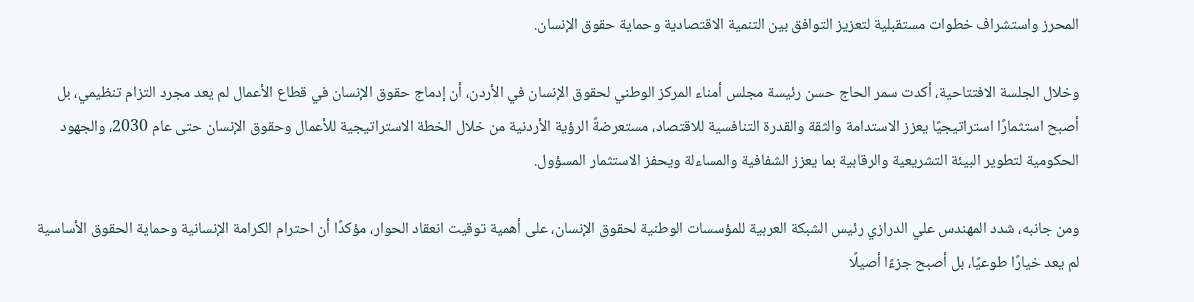المحرز واستشراف خطوات مستقبلية لتعزيز التوافق بين التنمية الاقتصادية وحماية حقوق الإنسان.

وخلال الجلسة الافتتاحية، أكدت سمر الحاج حسن رئيسة مجلس أمناء المركز الوطني لحقوق الإنسان في الأردن، أن إدماج حقوق الإنسان في قطاع الأعمال لم يعد مجرد التزام تنظيمي، بل أصبح استثمارًا استراتيجيًا يعزز الاستدامة والثقة والقدرة التنافسية للاقتصاد، مستعرضةً الرؤية الأردنية من خلال الخطة الاستراتيجية للأعمال وحقوق الإنسان حتى عام 2030، والجهود الحكومية لتطوير البيئة التشريعية والرقابية بما يعزز الشفافية والمساءلة ويحفز الاستثمار المسؤول.

ومن جانبه، شدد المهندس علي الدرازي رئيس الشبكة العربية للمؤسسات الوطنية لحقوق الإنسان، على أهمية توقيت انعقاد الحوار، مؤكدًا أن احترام الكرامة الإنسانية وحماية الحقوق الأساسية لم يعد خيارًا طوعيًا، بل أصبح جزءًا أصيلًا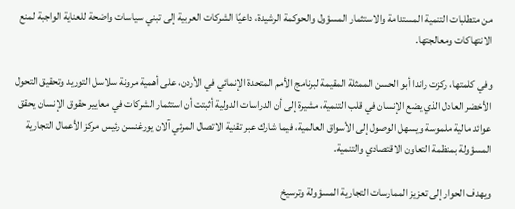من متطلبات التنمية المستدامة والاستثمار المسؤول والحوكمة الرشيدة، داعيًا الشركات العربية إلى تبني سياسات واضحة للعناية الواجبة لمنع الانتهاكات ومعالجتها.

وفي كلمتها، ركزت راندا أبو الحسن الممثلة المقيمة لبرنامج الأمم المتحدة الإنمائي في الأردن، على أهمية مرونة سلاسل التوريد وتحقيق التحول الأخضر العادل الذي يضع الإنسان في قلب التنمية، مشيرة إلى أن الدراسات الدولية أثبتت أن استثمار الشركات في معايير حقوق الإنسان يحقق عوائد مالية ملموسة ويسهل الوصول إلى الأسواق العالمية، فيما شارك عبر تقنية الاتصال المرئي آلان يورغنسن رئيس مركز الأعمال التجارية المسؤولة بمنظمة التعاون الاقتصادي والتنمية.

ويهدف الحوار إلى تعزيز الممارسات التجارية المسؤولة وترسيخ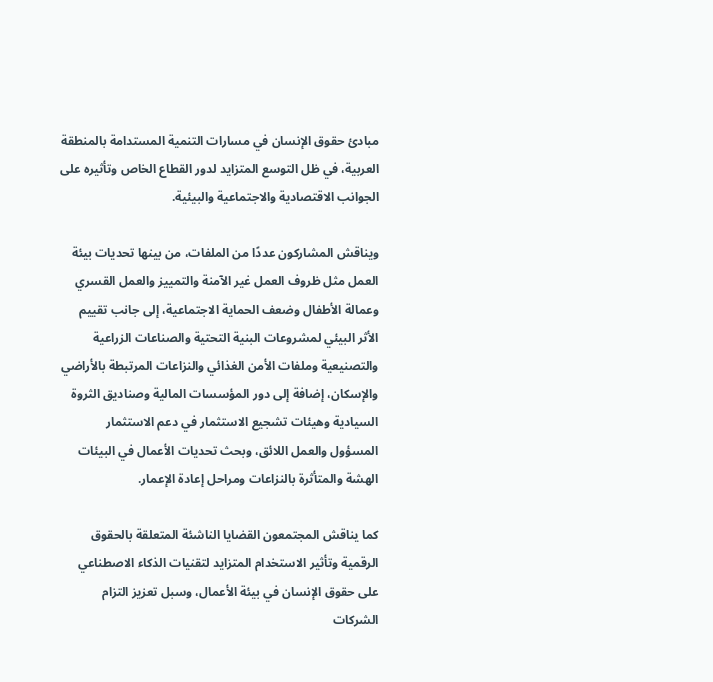مبادئ حقوق الإنسان في مسارات التنمية المستدامة بالمنطقة العربية، في ظل التوسع المتزايد لدور القطاع الخاص وتأثيره على الجوانب الاقتصادية والاجتماعية والبيئية.

ويناقش المشاركون عددًا من الملفات، من بينها تحديات بيئة العمل مثل ظروف العمل غير الآمنة والتمييز والعمل القسري وعمالة الأطفال وضعف الحماية الاجتماعية، إلى جانب تقييم الأثر البيئي لمشروعات البنية التحتية والصناعات الزراعية والتصنيعية وملفات الأمن الغذائي والنزاعات المرتبطة بالأراضي والإسكان، إضافة إلى دور المؤسسات المالية وصناديق الثروة السيادية وهيئات تشجيع الاستثمار في دعم الاستثمار المسؤول والعمل اللائق، وبحث تحديات الأعمال في البيئات الهشة والمتأثرة بالنزاعات ومراحل إعادة الإعمار.

كما يناقش المجتمعون القضايا الناشئة المتعلقة بالحقوق الرقمية وتأثير الاستخدام المتزايد لتقنيات الذكاء الاصطناعي على حقوق الإنسان في بيئة الأعمال، وسبل تعزيز التزام الشركات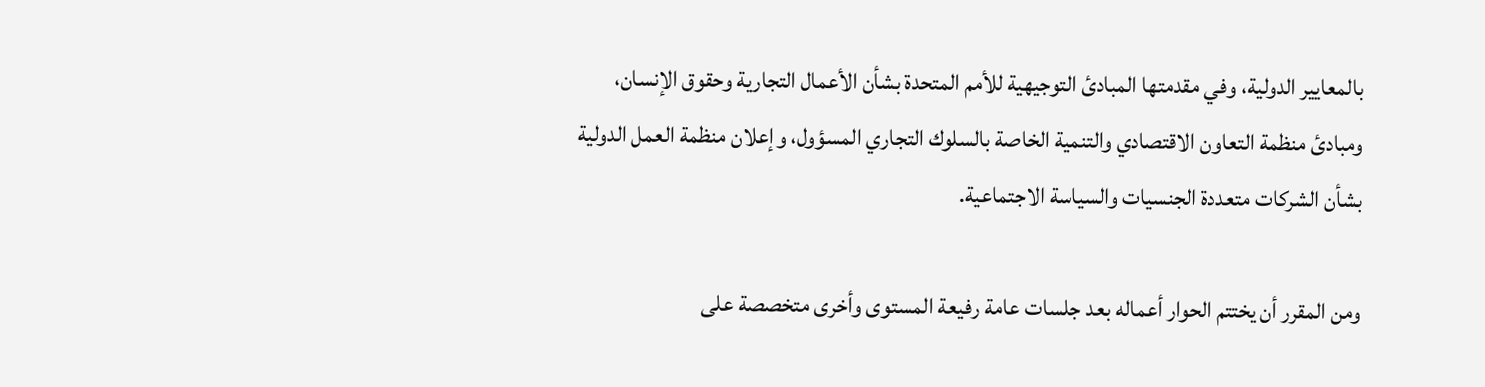بالمعايير الدولية، وفي مقدمتها المبادئ التوجيهية للأمم المتحدة بشأن الأعمال التجارية وحقوق الإنسان، ومبادئ منظمة التعاون الاقتصادي والتنمية الخاصة بالسلوك التجاري المسؤول، وإعلان منظمة العمل الدولية بشأن الشركات متعددة الجنسيات والسياسة الاجتماعية.

ومن المقرر أن يختتم الحوار أعماله بعد جلسات عامة رفيعة المستوى وأخرى متخصصة على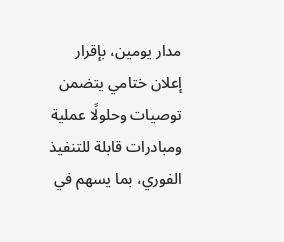مدار يومين، بإقرار إعلان ختامي يتضمن توصيات وحلولًا عملية ومبادرات قابلة للتنفيذ الفوري، بما يسهم في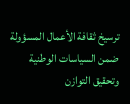ترسيخ ثقافة الأعمال المسؤولة ضمن السياسات الوطنية وتحقيق التوازن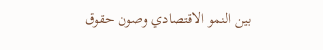بين النمو الاقتصادي وصون حقوق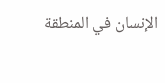الإنسان في المنطقة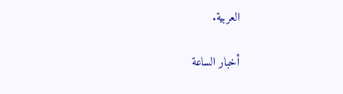العربية.

أخبار الساعة